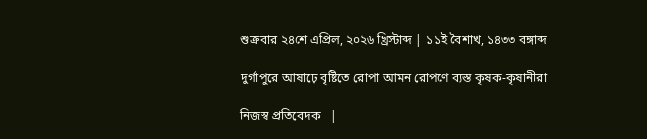শুক্রবার ২৪শে এপ্রিল, ২০২৬ খ্রিস্টাব্দ | ১১ই বৈশাখ, ১৪৩৩ বঙ্গাব্দ

দুর্গাপুরে আষাঢ়ে বৃষ্টিতে রোপা আমন রোপণে ব্যস্ত কৃষক-কৃষানীরা

নিজস্ব প্রতিবেদক   |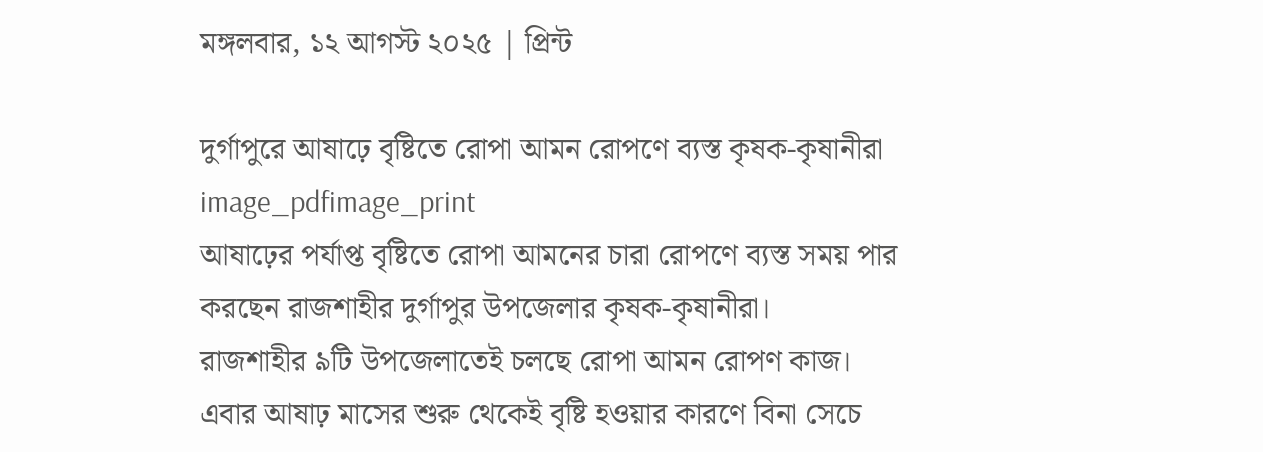মঙ্গলবার, ১২ আগস্ট ২০২৫ | প্রিন্ট

দুর্গাপুরে আষাঢ়ে বৃষ্টিতে রোপা আমন রোপণে ব্যস্ত কৃষক-কৃষানীরা
image_pdfimage_print
আষাঢ়ের পর্যাপ্ত বৃষ্টিতে রোপা আমনের চারা রোপণে ব্যস্ত সময় পার করছেন রাজশাহীর দুর্গাপুর উপজেলার কৃষক-কৃষানীরা।
রাজশাহীর ৯টি উপজেলাতেই চলছে রোপা আমন রোপণ কাজ। এবার আষাঢ় মাসের শুরু থেকেই বৃষ্টি হওয়ার কারণে বিনা সেচে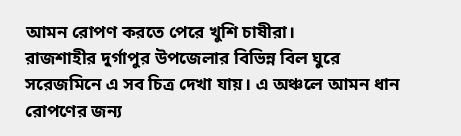আমন রোপণ করতে পেরে খুশি চাষীরা।
রাজশাহীর দুর্গাপুর উপজেলার বিভিন্ন বিল ঘুরে সরেজমিনে এ সব চিত্র দেখা যায়। এ অঞ্চলে আমন ধান রোপণের জন্য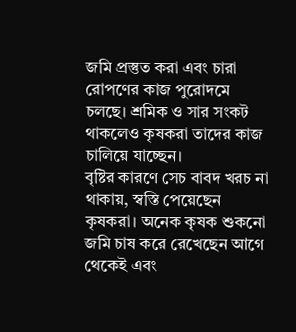জমি প্রস্তুত করা এবং চারা রোপণের কাজ পুরোদমে চলছে। শ্রমিক ও সার সংকট থাকলেও কৃষকরা তাদের কাজ চালিয়ে যাচ্ছেন।
বৃষ্টির কারণে সেচ বাবদ খরচ না থাকায়, স্বস্তি পেয়েছেন কৃষকরা। অনেক কৃষক শুকনো জমি চাষ করে রেখেছেন আগে থেকেই এবং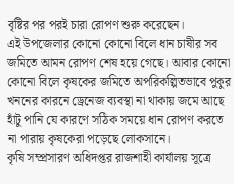বৃষ্টির পর পরই চারা রোপণ শুরু করেছেন।
এই উপজেলার কোনো কোনো বিলে ধান চাষীর সব জমিতে আমন রোপণ শেষ হয়ে গেছে। আবার কোনো কোনো বিলে কৃষকের জমিতে অপরিকল্পিতভাবে পুকুর খননের কারনে ড্রেনেজ ব্যবস্থা না থাকায় জমে আছে হাঁটু পানি যে কারণে সঠিক সময়ে ধান রোপণ করতে না পারায় কৃষকেরা পড়েছে লোকসানে।
কৃষি সম্প্রসারণ অধিদপ্তর রাজশাহী কার্যালয় সূত্রে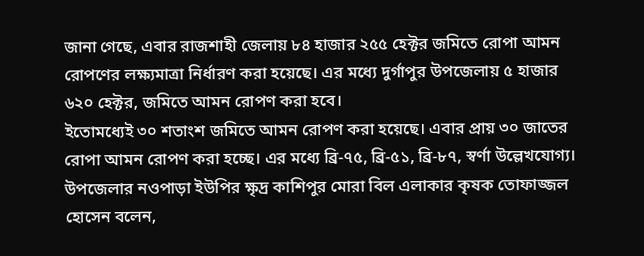জানা গেছে, এবার রাজশাহী জেলায় ৮৪ হাজার ২৫৫ হেক্টর জমিতে রোপা আমন রোপণের লক্ষ্যমাত্রা নির্ধারণ করা হয়েছে। এর মধ্যে দুর্গাপুর উপজেলায় ৫ হাজার ৬২০ হেক্টর, জমিতে আমন রোপণ করা হবে।
ইতোমধ্যেই ৩০ শতাংশ জমিতে আমন রোপণ করা হয়েছে। এবার প্রায় ৩০ জাতের রোপা আমন রোপণ করা হচ্ছে। এর মধ্যে ব্রি-৭৫, ব্রি-৫১, ব্রি-৮৭, স্বর্ণা উল্লেখযোগ্য।
উপজেলার নওপাড়া ইউপির ক্ষৃদ্র কাশিপুর মোরা বিল এলাকার কৃষক তোফাজ্জল হোসেন বলেন,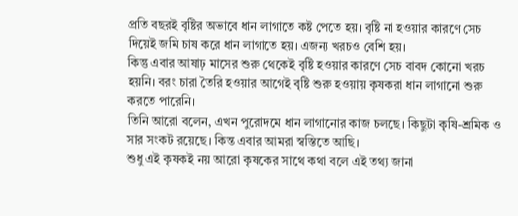প্রতি বছরই বৃষ্টির অভাবে ধান লাগাতে কষ্ট পেতে হয়। বৃষ্টি না হওয়ার কারণে সেচ দিয়েই জমি চাষ করে ধান লাগাতে হয়। এজন্য খরচও বেশি হয়।
কিন্তু এবার আষাঢ় মাসের শুরু থেকেই বৃষ্টি হওয়ার কারণে সেচ বাবদ কোনো খরচ হয়নি। বরং চারা তৈরি হওয়ার আগেই বৃষ্টি শুরু হওয়ায় কৃষকরা ধান লাগানো শুরু করতে পারেনি।
তিনি আরো বলেন, এখন পুরোদমে ধান লাগানোর কাজ চলছে। কিছুটা কৃষি-শ্রমিক ও সার সংকট রয়েছে। কিন্ত এবার আমরা স্বস্তিতে আছি।
শুধু এই কৃষকই নয় আরো কৃষকের সাথে কথা বলে এই তথ্য জানা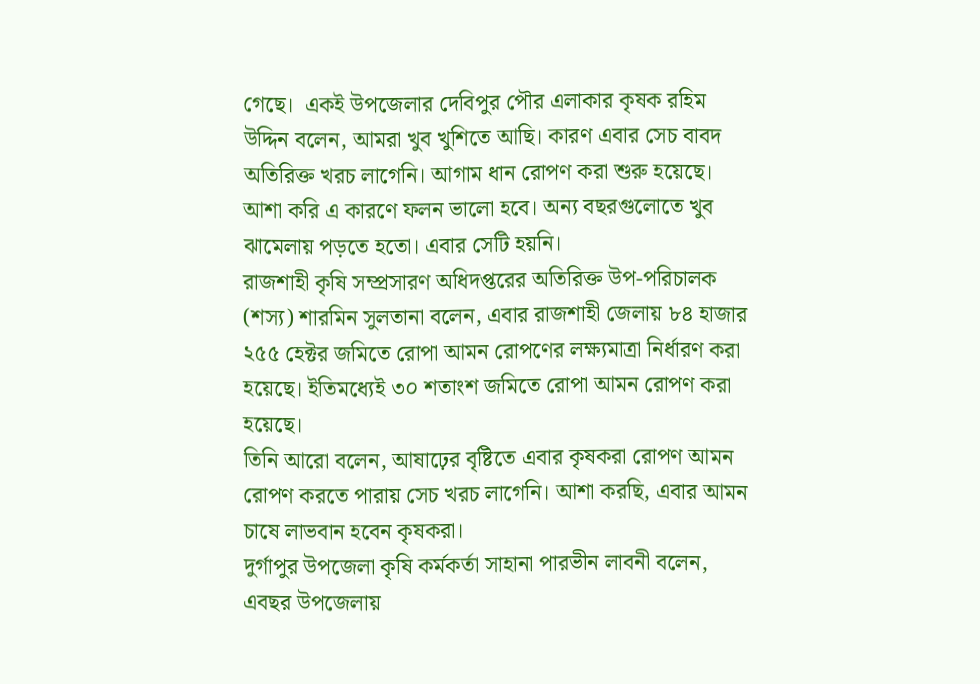গেছে।  একই উপজেলার দেবিপুর পৌর এলাকার কৃষক রহিম উদ্দিন বলেন, আমরা খুব খুশিতে আছি। কারণ এবার সেচ বাবদ অতিরিক্ত খরচ লাগেনি। আগাম ধান রোপণ করা শুরু হয়েছে। আশা করি এ কারণে ফলন ভালো হবে। অন্য বছরগুলোতে খুব ঝামেলায় পড়তে হতো। এবার সেটি হয়নি।
রাজশাহী কৃষি সম্প্রসারণ অধিদপ্তরের অতিরিক্ত উপ-পরিচালক (শস্য) শারমিন সুলতানা বলেন, এবার রাজশাহী জেলায় ৮৪ হাজার ২৫৫ হেক্টর জমিতে রোপা আমন রোপণের লক্ষ্যমাত্রা নির্ধারণ করা হয়েছে। ইতিমধ্যেই ৩০ শতাংশ জমিতে রোপা আমন রোপণ করা হয়েছে।
তিনি আরো বলেন, আষাঢ়ের বৃষ্টিতে এবার কৃষকরা রোপণ আমন রোপণ করতে পারায় সেচ খরচ লাগেনি। আশা করছি, এবার আমন চাষে লাভবান হবেন কৃষকরা।
দুর্গাপুর উপজেলা কৃষি কর্মকর্তা সাহানা পারভীন লাবনী বলেন, এবছর উপজেলায়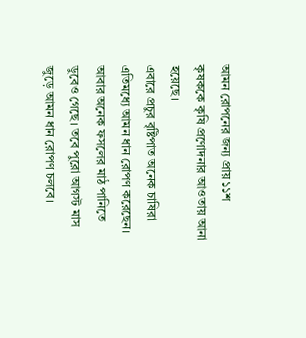আমন রোপনের জন্য প্রায় ১১শ কৃষককে কৃষি প্রণোদনার আওতায় আনা হয়েছে।
এবারে প্রচুর বৃষ্টিপাত অনেক চাষিরা এতিমধ্যে আমন ধান রোপণ করেছেন। আবার অনেক ফসলের মাঠ পানিতে ডুবেও গেছে। তবে পুরো আগস্ট মাস জুড়ে আমন ধান রোপণ চলবে।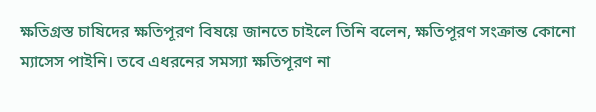ক্ষতিগ্রস্ত চাষিদের ক্ষতিপূরণ বিষয়ে জানতে চাইলে তিনি বলেন, ক্ষতিপূরণ সংক্রান্ত কোনো ম্যাসেস পাইনি। তবে এধরনের সমস্যা ক্ষতিপূরণ না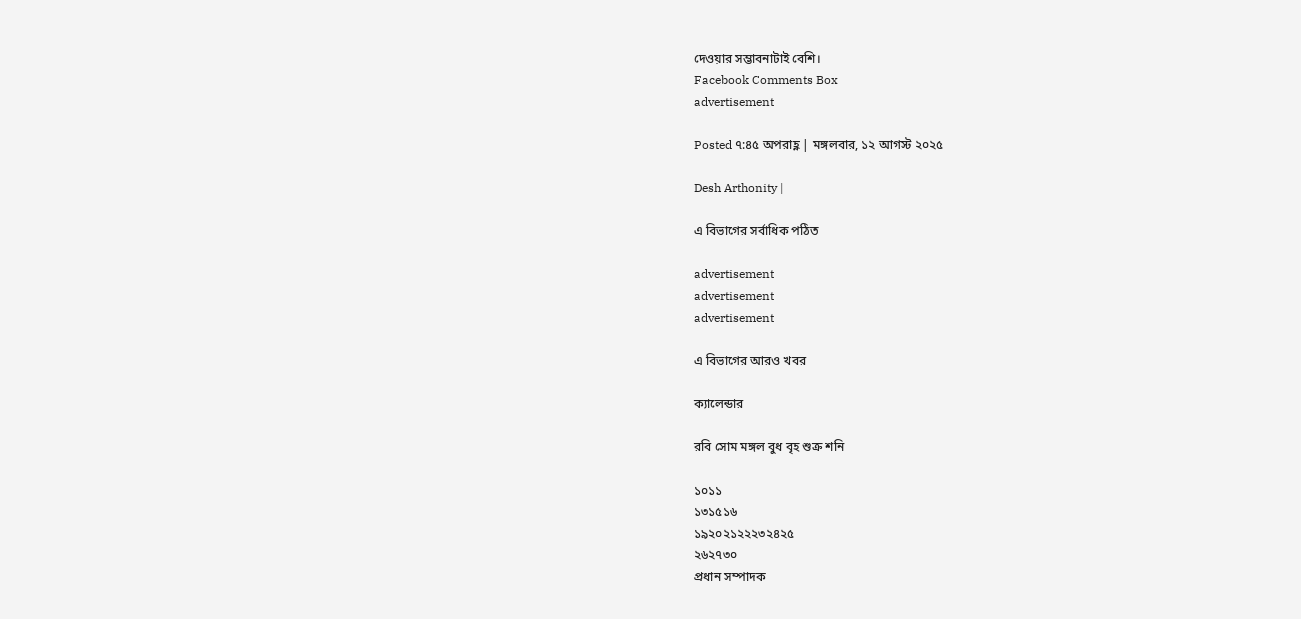দেওয়ার সম্ভাবনাটাই বেশি।
Facebook Comments Box
advertisement

Posted ৭:৪৫ অপরাহ্ণ | মঙ্গলবার, ১২ আগস্ট ২০২৫

Desh Arthonity |

এ বিভাগের সর্বাধিক পঠিত

advertisement
advertisement
advertisement

এ বিভাগের আরও খবর

ক্যালেন্ডার

রবি সোম মঙ্গল বুধ বৃহ শুক্র শনি

১০১১
১৩১৫১৬
১৯২০২১২২২৩২৪২৫
২৬২৭৩০
প্রধান সম্পাদক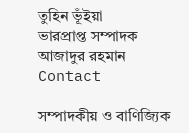তুহিন ভূঁইয়া
ভারপ্রাপ্ত সম্পাদক
আজাদুর রহমান
Contact

সম্পাদকীয় ও বাণিজ্যিক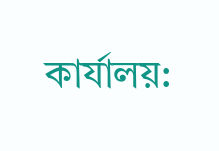কার্যালয়: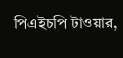পিএইচপি টাওয়ার,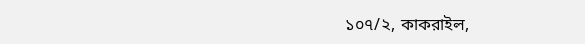১০৭/২, কাকরাইল,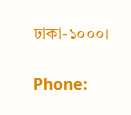ঢাকা-১০০০।

Phone: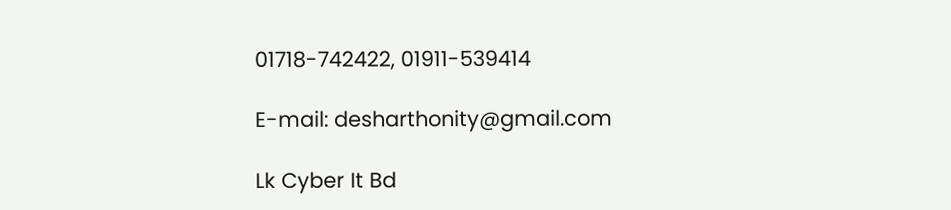01718-742422, 01911-539414

E-mail: desharthonity@gmail.com

Lk Cyber It Bd